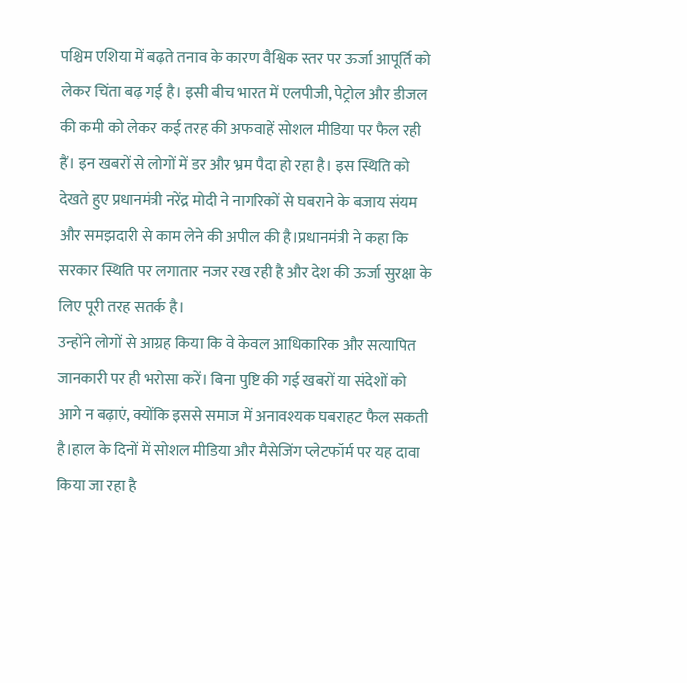पश्चिम एशिया में बढ़ते तनाव के कारण वैश्विक स्तर पर ऊर्जा आपूर्ति को लेकर चिंता बढ़ गई है। इसी बीच भारत में एलपीजी, पेट्रोल और डीजल की कमी को लेकर कई तरह की अफवाहें सोशल मीडिया पर फैल रही हैं। इन खबरों से लोगों में डर और भ्रम पैदा हो रहा है। इस स्थिति को देखते हुए प्रधानमंत्री नरेंद्र मोदी ने नागरिकों से घबराने के बजाय संयम और समझदारी से काम लेने की अपील की है।प्रधानमंत्री ने कहा कि सरकार स्थिति पर लगातार नजर रख रही है और देश की ऊर्जा सुरक्षा के लिए पूरी तरह सतर्क है।
उन्होंने लोगों से आग्रह किया कि वे केवल आधिकारिक और सत्यापित जानकारी पर ही भरोसा करें। बिना पुष्टि की गई खबरों या संदेशों को आगे न बढ़ाएं, क्योंकि इससे समाज में अनावश्यक घबराहट फैल सकती है।हाल के दिनों में सोशल मीडिया और मैसेजिंग प्लेटफॉर्म पर यह दावा किया जा रहा है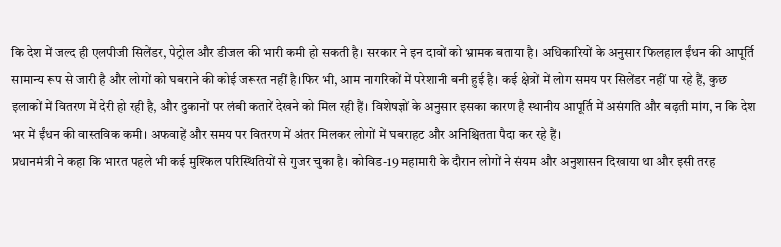कि देश में जल्द ही एलपीजी सिलेंडर, पेट्रोल और डीजल की भारी कमी हो सकती है। सरकार ने इन दावों को भ्रामक बताया है। अधिकारियों के अनुसार फिलहाल ईंधन की आपूर्ति सामान्य रूप से जारी है और लोगों को घबराने की कोई जरूरत नहीं है।फिर भी, आम नागरिकों में परेशानी बनी हुई है। कई क्षेत्रों में लोग समय पर सिलेंडर नहीं पा रहे हैं, कुछ इलाकों में वितरण में देरी हो रही है, और दुकानों पर लंबी कतारें देखने को मिल रही हैं। विशेषज्ञों के अनुसार इसका कारण है स्थानीय आपूर्ति में असंगति और बढ़ती मांग, न कि देश भर में ईंधन की वास्तविक कमी। अफवाहें और समय पर वितरण में अंतर मिलकर लोगों में घबराहट और अनिश्चितता पैदा कर रहे हैं।
प्रधानमंत्री ने कहा कि भारत पहले भी कई मुश्किल परिस्थितियों से गुजर चुका है। कोविड-19 महामारी के दौरान लोगों ने संयम और अनुशासन दिखाया था और इसी तरह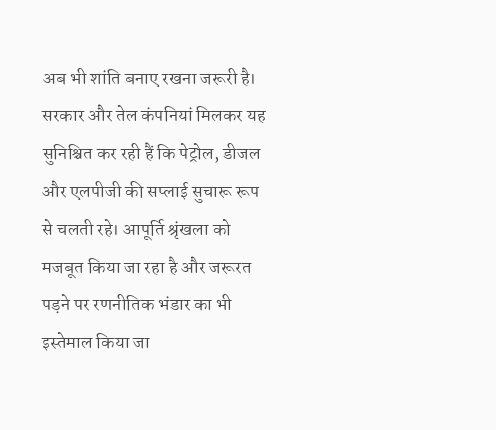अब भी शांति बनाए रखना जरूरी है। सरकार और तेल कंपनियां मिलकर यह सुनिश्चित कर रही हैं कि पेट्रोल, डीजल और एलपीजी की सप्लाई सुचारू रूप से चलती रहे। आपूर्ति श्रृंखला को मजबूत किया जा रहा है और जरूरत पड़ने पर रणनीतिक भंडार का भी इस्तेमाल किया जा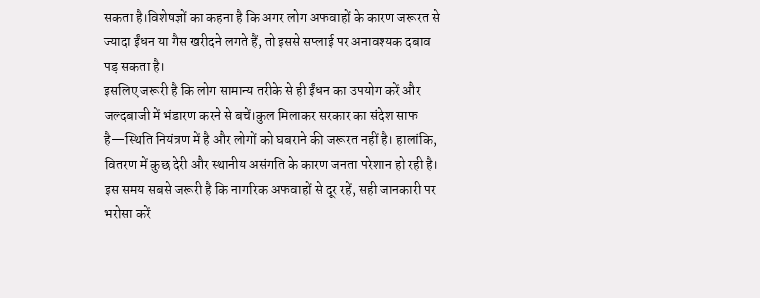सकता है।विशेषज्ञों का कहना है कि अगर लोग अफवाहों के कारण जरूरत से ज्यादा ईंधन या गैस खरीदने लगते हैं, तो इससे सप्लाई पर अनावश्यक दबाव पड़ सकता है।
इसलिए जरूरी है कि लोग सामान्य तरीके से ही ईंधन का उपयोग करें और जल्दबाजी में भंडारण करने से बचें।कुल मिलाकर सरकार का संदेश साफ है—स्थिति नियंत्रण में है और लोगों को घबराने की जरूरत नहीं है। हालांकि, वितरण में कुछ देरी और स्थानीय असंगति के कारण जनता परेशान हो रही है। इस समय सबसे जरूरी है कि नागरिक अफवाहों से दूर रहें, सही जानकारी पर भरोसा करें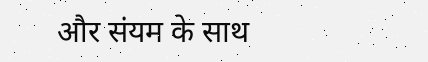और संयम के साथ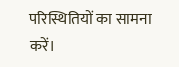परिस्थितियों का सामना करें।